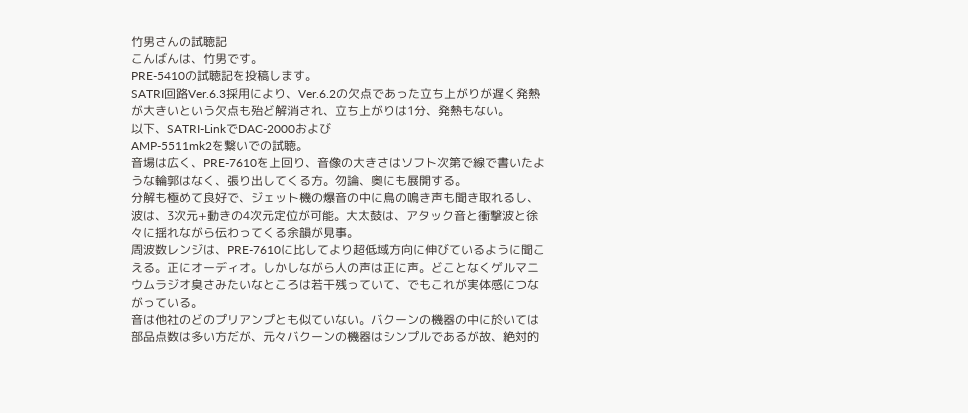竹男さんの試聴記
こんばんは、竹男です。
PRE-5410の試聴記を投稿します。
SATRI回路Ver.6.3採用により、Ver.6.2の欠点であった立ち上がりが遅く発熱が大きいという欠点も殆ど解消され、立ち上がりは1分、発熱もない。
以下、SATRI-LinkでDAC-2000および
AMP-5511mk2を繋いでの試聴。
音場は広く、PRE-7610を上回り、音像の大きさはソフト次第で線で書いたような輪郭はなく、張り出してくる方。勿論、奥にも展開する。
分解も極めて良好で、ジェット機の爆音の中に鳥の鳴き声も聞き取れるし、波は、3次元+動きの4次元定位が可能。大太鼓は、アタック音と衝撃波と徐々に揺れながら伝わってくる余韻が見事。
周波数レンジは、PRE-7610に比してより超低域方向に伸びているように聞こえる。正にオーディオ。しかしながら人の声は正に声。どことなくゲルマニウムラジオ臭さみたいなところは若干残っていて、でもこれが実体感につながっている。
音は他社のどのプリアンプとも似ていない。バクーンの機器の中に於いては部品点数は多い方だが、元々バクーンの機器はシンプルであるが故、絶対的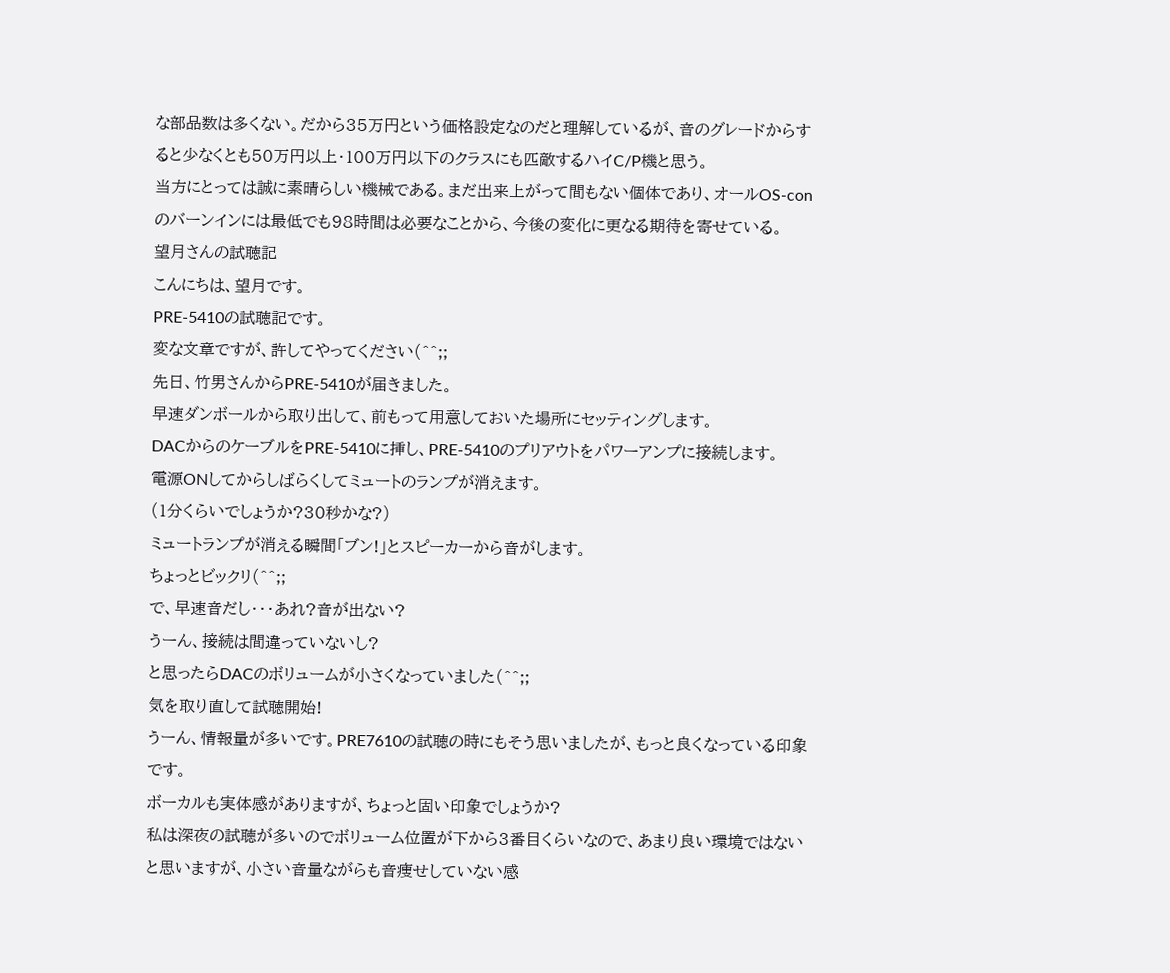な部品数は多くない。だから35万円という価格設定なのだと理解しているが、音のグレードからすると少なくとも50万円以上・100万円以下のクラスにも匹敵するハイC/P機と思う。
当方にとっては誠に素晴らしい機械である。まだ出来上がって間もない個体であり、オールOS-conのバーンインには最低でも98時間は必要なことから、今後の変化に更なる期待を寄せている。
望月さんの試聴記
こんにちは、望月です。
PRE-5410の試聴記です。
変な文章ですが、許してやってください(^^;;
先日、竹男さんからPRE-5410が届きました。
早速ダンボールから取り出して、前もって用意しておいた場所にセッティングします。
DACからのケーブルをPRE-5410に挿し、PRE-5410のプリアウトをパワーアンプに接続します。
電源ONしてからしばらくしてミュートのランプが消えます。
(1分くらいでしょうか?30秒かな?)
ミュートランプが消える瞬間「ブン!」とスピーカーから音がします。
ちょっとビックリ(^^;;
で、早速音だし・・・あれ?音が出ない?
うーん、接続は間違っていないし?
と思ったらDACのボリュームが小さくなっていました(^^;;
気を取り直して試聴開始!
うーん、情報量が多いです。PRE7610の試聴の時にもそう思いましたが、もっと良くなっている印象です。
ボーカルも実体感がありますが、ちょっと固い印象でしょうか?
私は深夜の試聴が多いのでボリューム位置が下から3番目くらいなので、あまり良い環境ではないと思いますが、小さい音量ながらも音痩せしていない感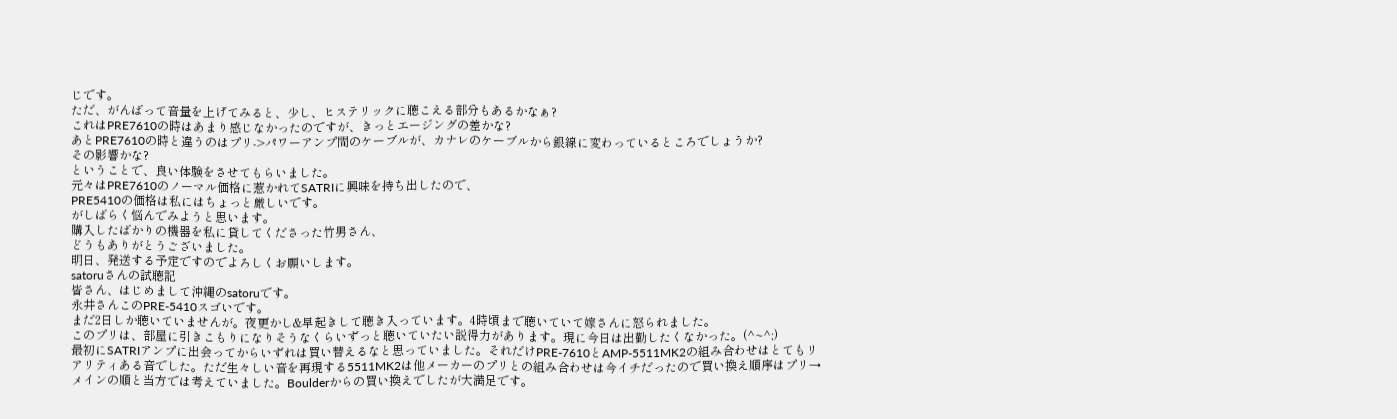じです。
ただ、がんばって音量を上げてみると、少し、ヒステリックに聴こえる部分もあるかなぁ?
これはPRE7610の時はあまり感じなかったのですが、きっとエージングの差かな?
あとPRE7610の時と違うのはプリ->パワーアンプ間のケーブルが、カナレのケーブルから銀線に変わっているところでしょうか?
その影響かな?
ということで、良い体験をさせてもらいました。
元々はPRE7610のノーマル価格に惹かれてSATRIに興味を持ち出したので、
PRE5410の価格は私にはちょっと厳しいです。
がしばらく悩んでみようと思います。
購入したばかりの機器を私に貸してくださった竹男さん、
どうもありがとうございました。
明日、発送する予定ですのでよろしくお願いします。
satoruさんの試聴記
皆さん、はじめまして沖縄のsatoruです。
永井さんこのPRE-5410スゴいです。
まだ2日しか聴いていませんが。夜更かし&早起きして聴き入っています。4時頃まで聴いていて嫁さんに怒られました。
このプリは、部屋に引きこもりになりそうなくらいずっと聴いていたい説得力があります。現に今日は出勤したくなかった。(^~^;)
最初にSATRIアンプに出会ってからいずれは買い替えるなと思っていました。それだけPRE-7610とAMP-5511MK2の組み合わせはとてもリアリティある音でした。ただ生々しい音を再現する5511MK2は他メーカーのプリとの組み合わせは今イチだったので買い換え順序はプリ→メインの順と当方では考えていました。Boulderからの買い換えでしたが大満足です。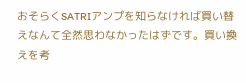おそらくSATRIアンプを知らなければ買い替えなんて全然思わなかったはずです。買い換えを考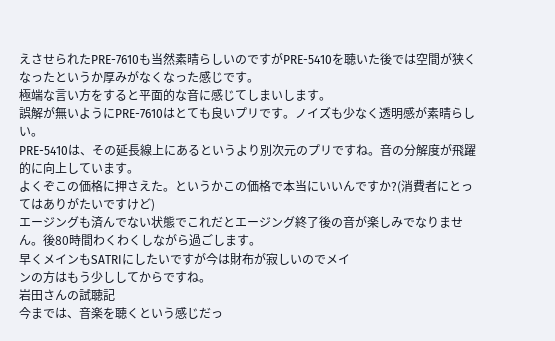えさせられたPRE-7610も当然素晴らしいのですがPRE-5410を聴いた後では空間が狭くなったというか厚みがなくなった感じです。
極端な言い方をすると平面的な音に感じてしまいします。
誤解が無いようにPRE-7610はとても良いプリです。ノイズも少なく透明感が素晴らしい。
PRE-5410は、その延長線上にあるというより別次元のプリですね。音の分解度が飛躍的に向上しています。
よくぞこの価格に押さえた。というかこの価格で本当にいいんですか?(消費者にとってはありがたいですけど)
エージングも済んでない状態でこれだとエージング終了後の音が楽しみでなりません。後80時間わくわくしながら過ごします。
早くメインもSATRIにしたいですが今は財布が寂しいのでメイ
ンの方はもう少ししてからですね。
岩田さんの試聴記
今までは、音楽を聴くという感じだっ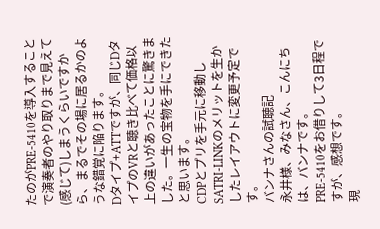たのがPRE-5410を導入することで演奏者のやり取りまで見えて(感じて)しまうくらいですから、まるでその場に居るかのような錯覚に陥ります。
Dタイプ+ATTですが、同じDタイプのVRと聴き比べて価格以上の違いがあったことに驚きました。一生の宝物を手にできたと思います。
CDPとプリを手元に移動しSATRI-LINKのメリットを生かしたレイアウトに変更予定です。
バンナさんの試聴記
永井様、みなさん、こんにちは、バンナです。
PRE-5410をお借りして3日程ですが、感想です。
現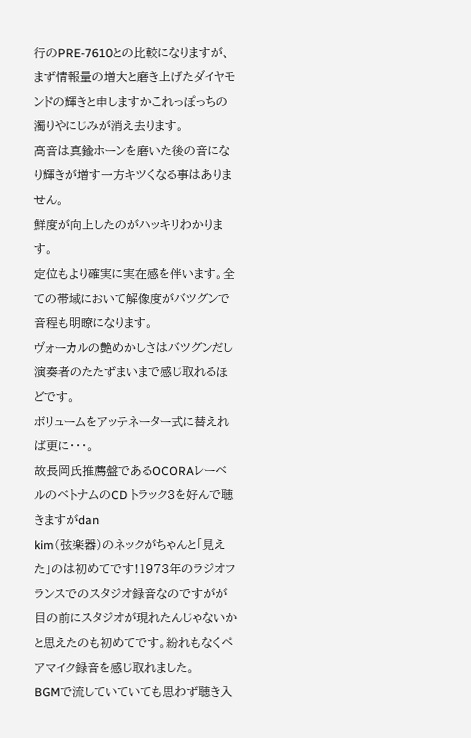行のPRE-7610との比較になりますが、まず情報量の増大と磨き上げたダイヤモンドの輝きと申しますかこれっぽっちの濁りやにじみが消え去ります。
高音は真鍮ホーンを磨いた後の音になり輝きが増す一方キツくなる事はありません。
鮮度が向上したのがハッキリわかります。
定位もより確実に実在感を伴います。全ての帯域において解像度がバツグンで音程も明瞭になります。
ヴォーカルの艶めかしさはバツグンだし演奏者のたたずまいまで感じ取れるほどです。
ボリュームをアッテネーター式に替えれば更に・・・。
故長岡氏推薦盤であるOCORAレーベルのベトナムのCD トラック3を好んで聴きますがdan
kim(弦楽器)のネックがちゃんと「見えた」のは初めてです!1973年のラジオフランスでのスタジオ録音なのですがが目の前にスタジオが現れたんじゃないかと思えたのも初めてです。紛れもなくペアマイク録音を感じ取れました。
BGMで流していていても思わず聴き入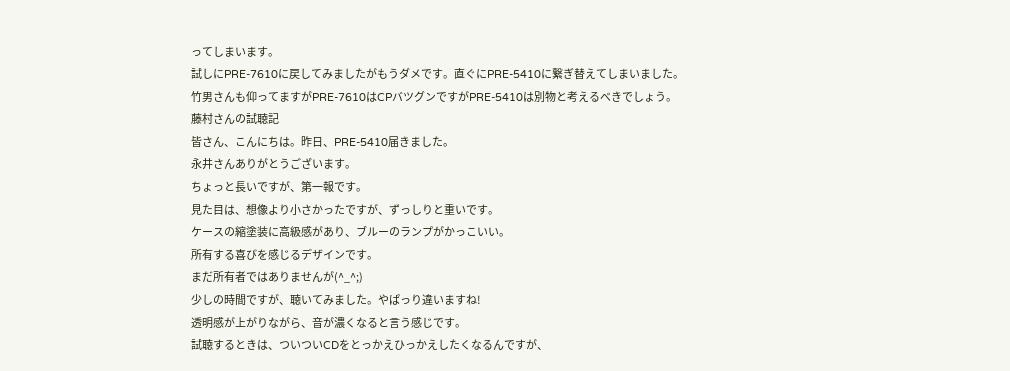ってしまいます。
試しにPRE-7610に戻してみましたがもうダメです。直ぐにPRE-5410に繋ぎ替えてしまいました。
竹男さんも仰ってますがPRE-7610はCPバツグンですがPRE-5410は別物と考えるべきでしょう。
藤村さんの試聴記
皆さん、こんにちは。昨日、PRE-5410届きました。
永井さんありがとうございます。
ちょっと長いですが、第一報です。
見た目は、想像より小さかったですが、ずっしりと重いです。
ケースの縮塗装に高級感があり、ブルーのランプがかっこいい。
所有する喜びを感じるデザインです。
まだ所有者ではありませんが(^_^;)
少しの時間ですが、聴いてみました。やぱっり違いますね!
透明感が上がりながら、音が濃くなると言う感じです。
試聴するときは、ついついCDをとっかえひっかえしたくなるんですが、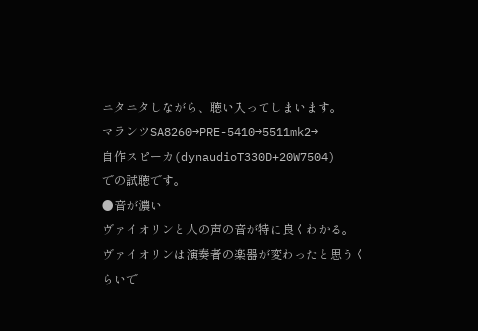ニタニタしながら、聴い入ってしまいます。
マランツSA8260→PRE-5410→5511mk2→
自作スピーカ(dynaudioT330D+20W7504)
での試聴です。
●音が濃い
ヴァイオリンと人の声の音が特に良くわかる。
ヴァイオリンは演奏者の楽器が変わったと思うくらいで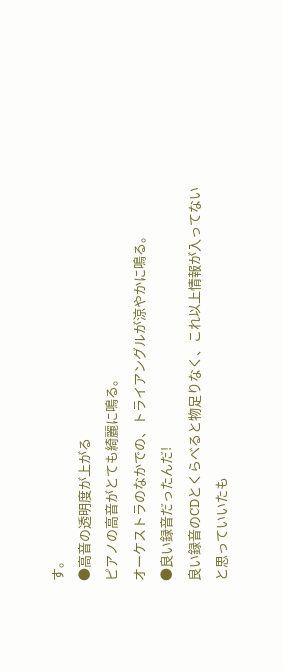す。
●高音の透明度が上がる
ピアノの高音がとても綺麗に鳴る。
オーケストラのなかでの、トライアングルが涼やかに鳴る。
●良い録音だったんだ!
良い録音のCDとくらべると物足りなく、これ以上情報が入ってない
と思っていいたも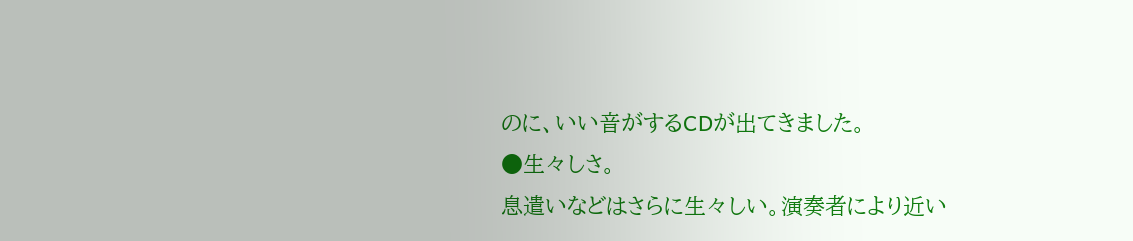のに、いい音がするCDが出てきました。
●生々しさ。
息遣いなどはさらに生々しい。演奏者により近い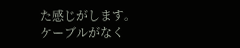た感じがします。
ケーブルがなく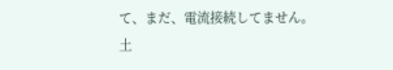て、まだ、電流接続してません。
土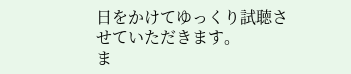日をかけてゆっくり試聴させていただきます。
ま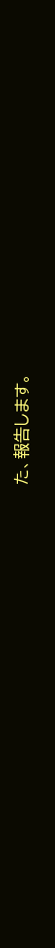た、報告します。